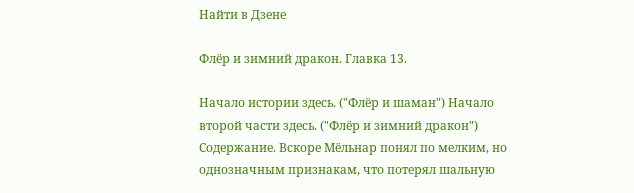Найти в Дзене

Флёр и зимний дракон. Главка 13.

Начало истории здесь. ("Флёр и шаман") Начало второй части здесь. ("Флёр и зимний дракон") Содержание. Вскоре Мёльнар понял по мелким, но однозначным признакам, что потерял шальную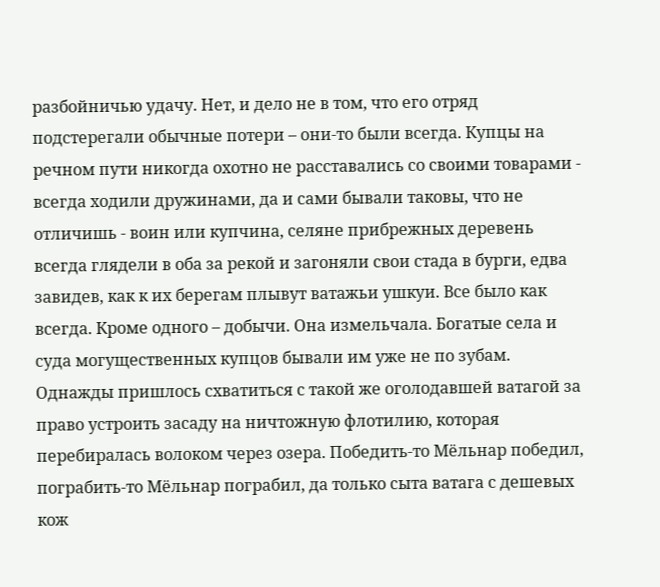разбойничью удачу. Нет, и дело не в том, что его отряд подстерегали обычные потери – они-то были всегда. Купцы на речном пути никогда охотно не расставались со своими товарами - всегда ходили дружинами, да и сами бывали таковы, что не отличишь - воин или купчина, селяне прибрежных деревень всегда глядели в оба за рекой и загоняли свои стада в бурги, едва завидев, как к их берегам плывут ватажьи ушкуи. Все было как всегда. Кроме одного – добычи. Она измельчала. Богатые села и суда могущественных купцов бывали им уже не по зубам. Однажды пришлось схватиться с такой же оголодавшей ватагой за право устроить засаду на ничтожную флотилию, которая перебиралась волоком через озера. Победить-то Мёльнар победил, пограбить-то Мёльнар пограбил, да только сыта ватага с дешевых кож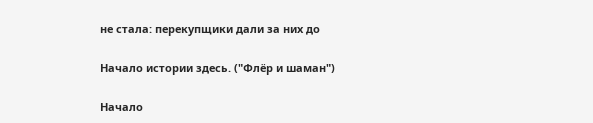не стала: перекупщики дали за них до

Начало истории здесь. ("Флёр и шаман")

Начало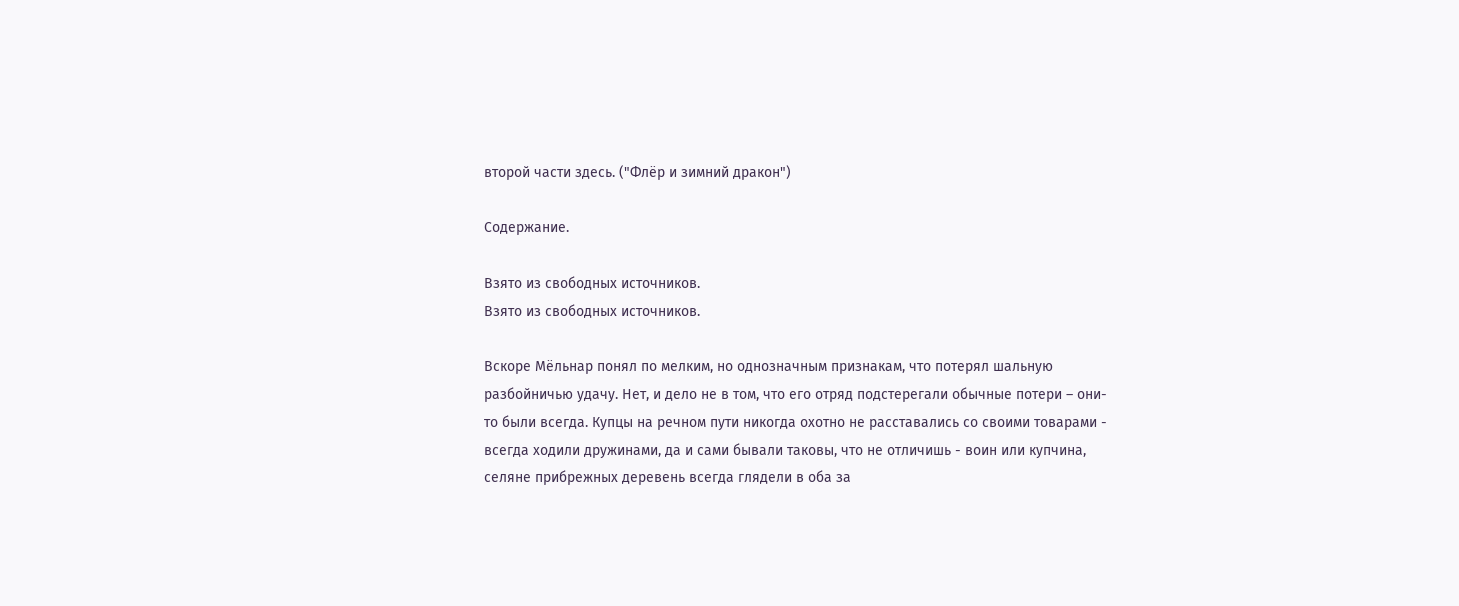второй части здесь. ("Флёр и зимний дракон")

Содержание.

Взято из свободных источников.
Взято из свободных источников.

Вскоре Мёльнар понял по мелким, но однозначным признакам, что потерял шальную разбойничью удачу. Нет, и дело не в том, что его отряд подстерегали обычные потери – они-то были всегда. Купцы на речном пути никогда охотно не расставались со своими товарами - всегда ходили дружинами, да и сами бывали таковы, что не отличишь - воин или купчина, селяне прибрежных деревень всегда глядели в оба за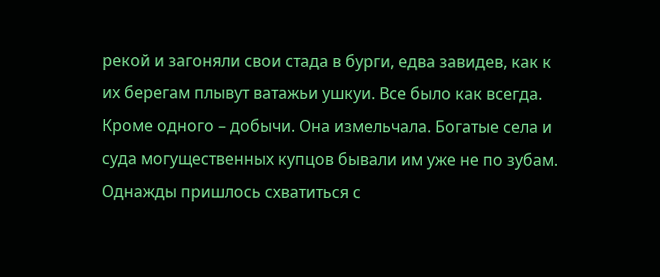рекой и загоняли свои стада в бурги, едва завидев, как к их берегам плывут ватажьи ушкуи. Все было как всегда. Кроме одного – добычи. Она измельчала. Богатые села и суда могущественных купцов бывали им уже не по зубам. Однажды пришлось схватиться с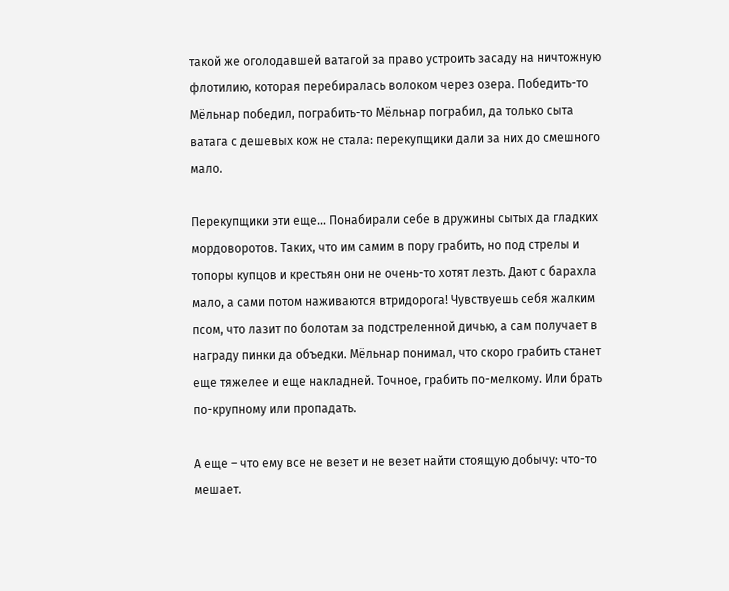такой же оголодавшей ватагой за право устроить засаду на ничтожную флотилию, которая перебиралась волоком через озера. Победить-то Мёльнар победил, пограбить-то Мёльнар пограбил, да только сыта ватага с дешевых кож не стала: перекупщики дали за них до смешного мало.

Перекупщики эти еще… Понабирали себе в дружины сытых да гладких мордоворотов. Таких, что им самим в пору грабить, но под стрелы и топоры купцов и крестьян они не очень-то хотят лезть. Дают с барахла мало, а сами потом наживаются втридорога! Чувствуешь себя жалким псом, что лазит по болотам за подстреленной дичью, а сам получает в награду пинки да объедки. Мёльнар понимал, что скоро грабить станет еще тяжелее и еще накладней. Точное, грабить по-мелкому. Или брать по-крупному или пропадать.

А еще – что ему все не везет и не везет найти стоящую добычу: что-то мешает.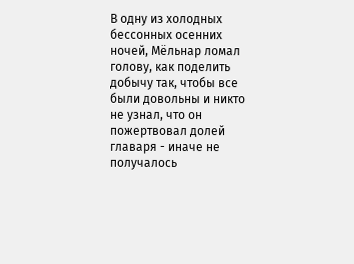В одну из холодных бессонных осенних ночей, Мёльнар ломал голову, как поделить добычу так, чтобы все были довольны и никто не узнал, что он пожертвовал долей главаря - иначе не получалось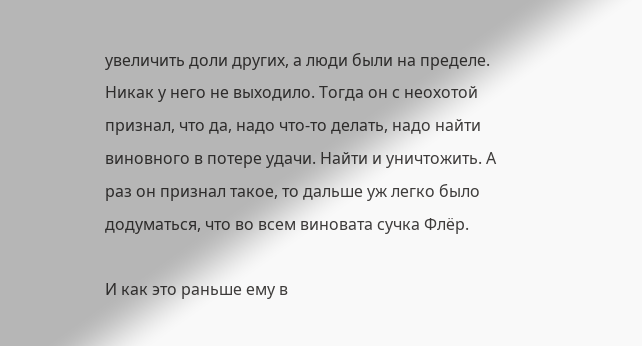увеличить доли других, а люди были на пределе. Никак у него не выходило. Тогда он с неохотой признал, что да, надо что-то делать, надо найти виновного в потере удачи. Найти и уничтожить. А раз он признал такое, то дальше уж легко было додуматься, что во всем виновата сучка Флёр.

И как это раньше ему в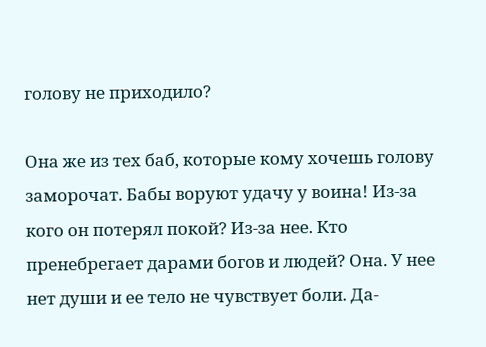голову не приходило?

Она же из тех баб, которые кому хочешь голову заморочат. Бабы воруют удачу у воина! Из-за кого он потерял покой? Из-за нее. Кто пренебрегает дарами богов и людей? Она. У нее нет души и ее тело не чувствует боли. Да-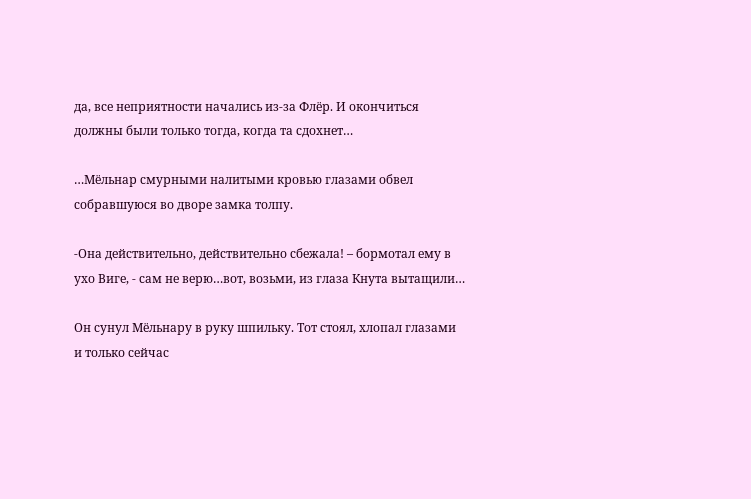да, все неприятности начались из-за Флёр. И окончиться должны были только тогда, когда та сдохнет…

…Мёльнар смурными налитыми кровью глазами обвел собравшуюся во дворе замка толпу.

-Она действительно, действительно сбежала! – бормотал ему в ухо Виге, - сам не верю…вот, возьми, из глаза Кнута вытащили…

Он сунул Мёльнару в руку шпильку. Тот стоял, хлопал глазами и только сейчас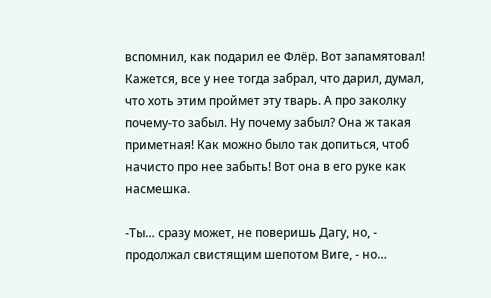вспомнил, как подарил ее Флёр. Вот запамятовал! Кажется, все у нее тогда забрал, что дарил, думал, что хоть этим проймет эту тварь. А про заколку почему-то забыл. Ну почему забыл? Она ж такая приметная! Как можно было так допиться, чтоб начисто про нее забыть! Вот она в его руке как насмешка.

-Ты… сразу может, не поверишь Дагу, но, - продолжал свистящим шепотом Виге, - но…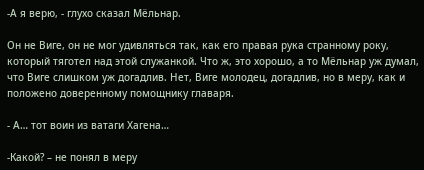-А я верю, - глухо сказал Мёльнар.

Он не Виге, он не мог удивляться так, как его правая рука странному року, который тяготел над этой служанкой. Что ж, это хорошо, а то Мёльнар уж думал, что Виге слишком уж догадлив. Нет, Виге молодец, догадлив, но в меру, как и положено доверенному помощнику главаря.

- А… тот воин из ватаги Хагена…

-Какой? – не понял в меру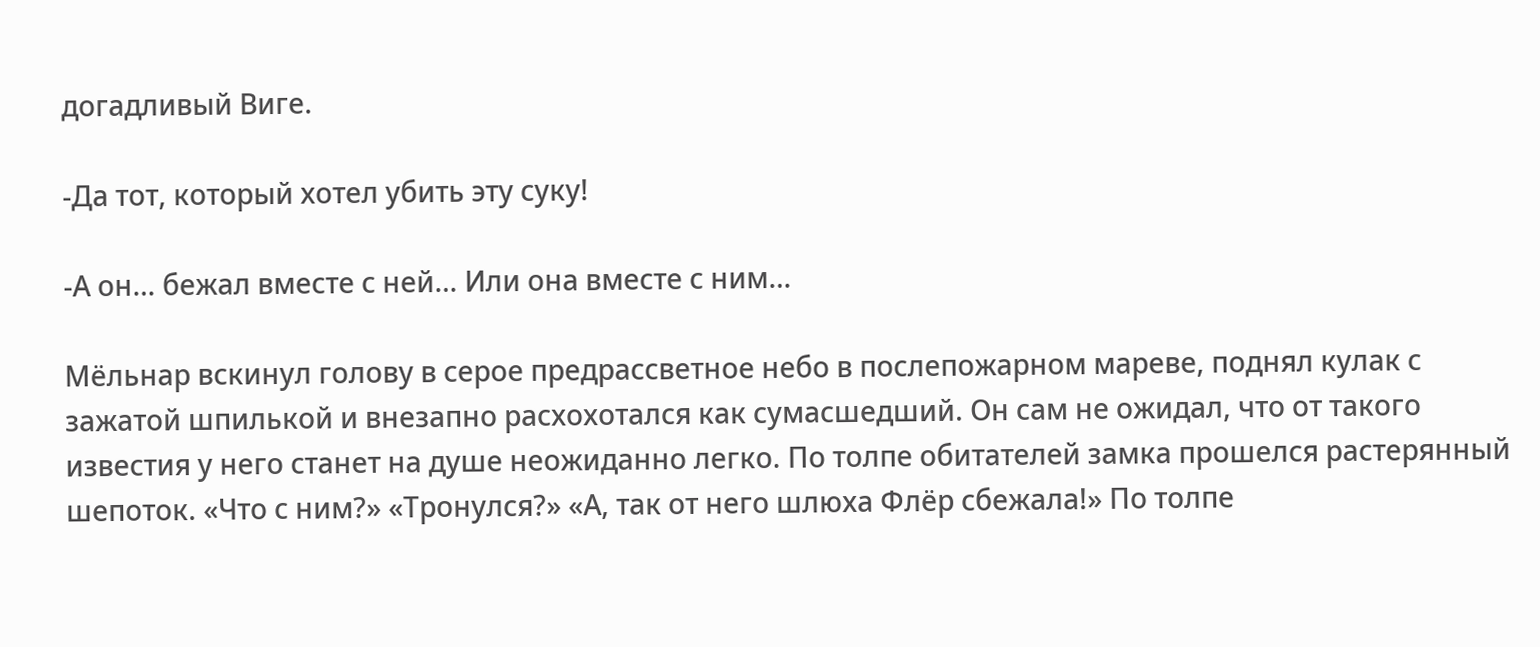догадливый Виге.

-Да тот, который хотел убить эту суку!

-А он… бежал вместе с ней… Или она вместе с ним…

Мёльнар вскинул голову в серое предрассветное небо в послепожарном мареве, поднял кулак с зажатой шпилькой и внезапно расхохотался как сумасшедший. Он сам не ожидал, что от такого известия у него станет на душе неожиданно легко. По толпе обитателей замка прошелся растерянный шепоток. «Что с ним?» «Тронулся?» «А, так от него шлюха Флёр сбежала!» По толпе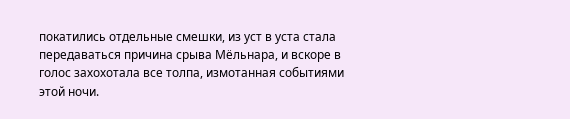покатились отдельные смешки, из уст в уста стала передаваться причина срыва Мёльнара, и вскоре в голос захохотала все толпа, измотанная событиями этой ночи.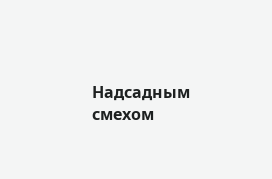Надсадным смехом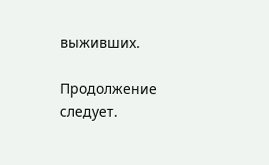выживших.

Продолжение следует.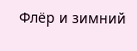Флёр и зимний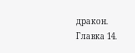дракон. Главка 14.